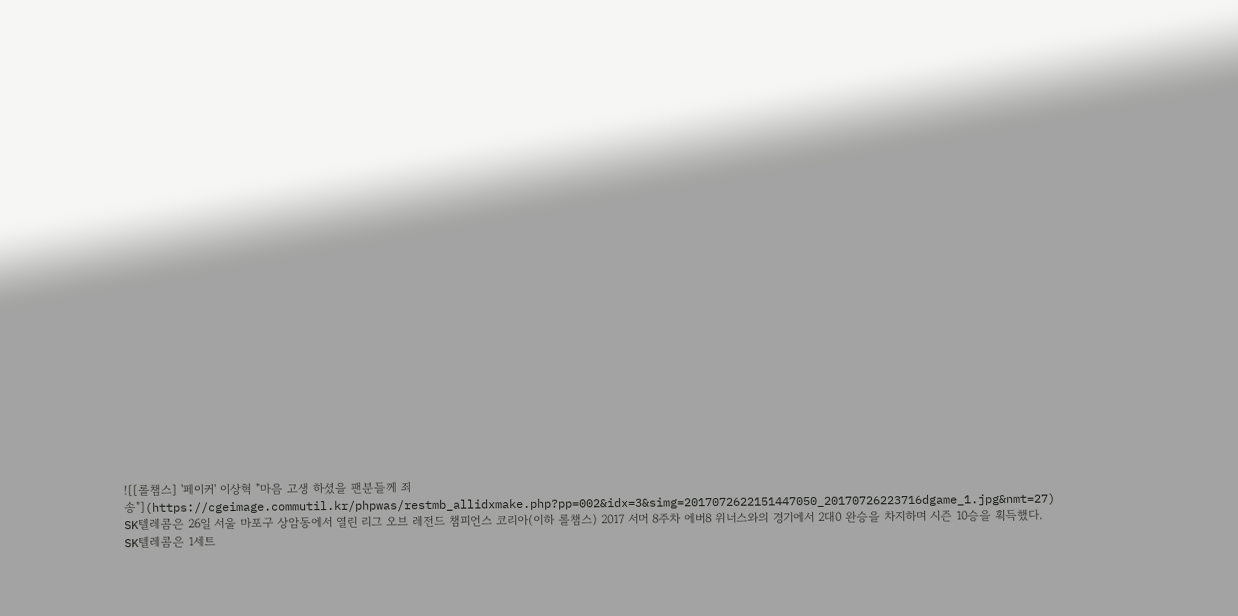![[롤챔스] '페이커' 이상혁 "마음 고생 하셨을 팬분들께 죄송"](https://cgeimage.commutil.kr/phpwas/restmb_allidxmake.php?pp=002&idx=3&simg=2017072622151447050_20170726223716dgame_1.jpg&nmt=27)
SK텔레콤은 26일 서울 마포구 상암동에서 열린 리그 오브 레전드 챔피언스 코리아(이하 롤챔스) 2017 서머 8주차 에버8 위너스와의 경기에서 2대0 완승을 차지하며 시즌 10승을 획득했다.
SK텔레콤은 1세트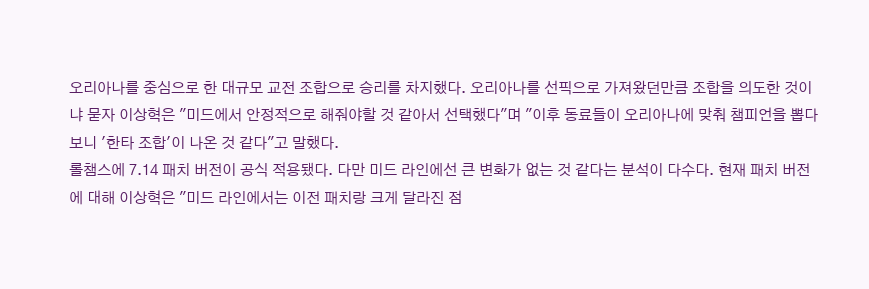오리아나를 중심으로 한 대규모 교전 조합으로 승리를 차지했다. 오리아나를 선픽으로 가져왔던만큼 조합을 의도한 것이냐 묻자 이상혁은 "미드에서 안정적으로 해줘야할 것 같아서 선택했다"며 "이후 동료들이 오리아나에 맞춰 챔피언을 뽑다 보니 '한타 조합'이 나온 것 같다"고 말했다.
롤챔스에 7.14 패치 버전이 공식 적용됐다. 다만 미드 라인에선 큰 변화가 없는 것 같다는 분석이 다수다. 현재 패치 버전에 대해 이상혁은 "미드 라인에서는 이전 패치랑 크게 달라진 점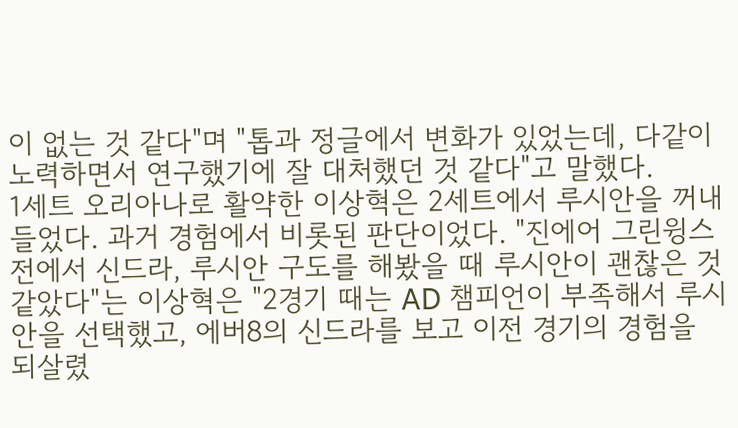이 없는 것 같다"며 "톱과 정글에서 변화가 있었는데, 다같이 노력하면서 연구했기에 잘 대처했던 것 같다"고 말했다.
1세트 오리아나로 활약한 이상혁은 2세트에서 루시안을 꺼내들었다. 과거 경험에서 비롯된 판단이었다. "진에어 그린윙스 전에서 신드라, 루시안 구도를 해봤을 때 루시안이 괜찮은 것 같았다"는 이상혁은 "2경기 때는 AD 챔피언이 부족해서 루시안을 선택했고, 에버8의 신드라를 보고 이전 경기의 경험을 되살렸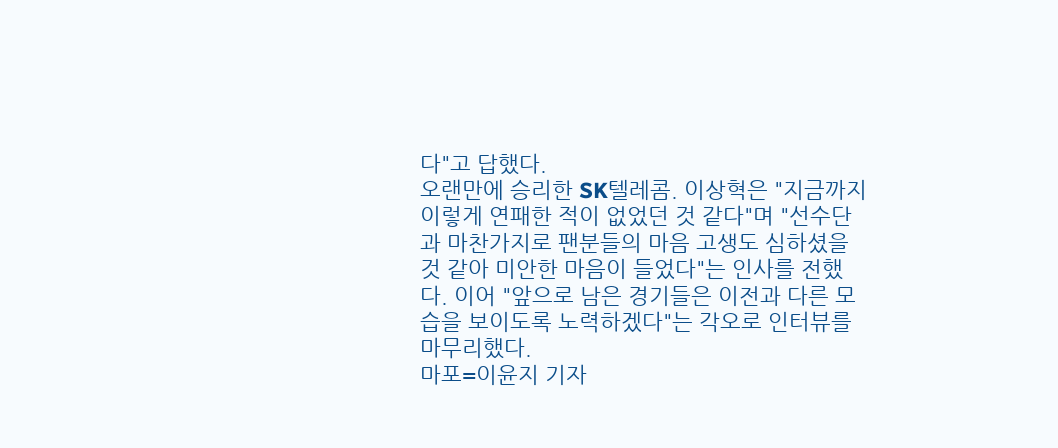다"고 답했다.
오랜만에 승리한 SK텔레콤. 이상혁은 "지금까지 이렇게 연패한 적이 없었던 것 같다"며 "선수단과 마찬가지로 팬분들의 마음 고생도 심하셨을 것 같아 미안한 마음이 들었다"는 인사를 전했다. 이어 "앞으로 남은 경기들은 이전과 다른 모습을 보이도록 노력하겠다"는 각오로 인터뷰를 마무리했다.
마포=이윤지 기자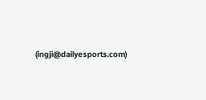(ingji@dailyesports.com)